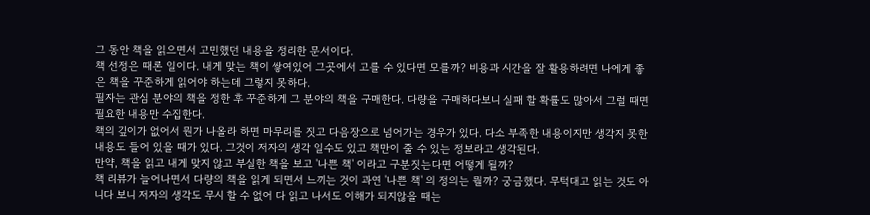그 동안 책을 읽으면서 고민했던 내용을 정리한 문서이다.
책 선정은 때론 일이다. 내게 맞는 책이 쌓여있어 그곳에서 고를 수 있다면 모를까? 비용과 시간을 잘 활용하려면 나에게 좋은 책을 꾸준하게 읽어야 하는데 그렇지 못하다.
필자는 관심 분야의 책을 정한 후 꾸준하게 그 분야의 책을 구매한다. 다량을 구매하다보니 실패 할 확률도 많아서 그럴 때면 필요한 내용만 수집한다.
책의 깊이가 없어서 뭔가 나올라 하면 마무리를 짓고 다음장으로 넘어가는 경우가 있다. 다소 부족한 내용이지만 생각지 못한 내용도 들어 있을 때가 있다. 그것이 저자의 생각 일수도 있고 책만이 줄 수 있는 정보라고 생각된다.
만약, 책을 읽고 내게 맞지 않고 부실한 책을 보고 '나쁜 책' 이라고 구분짓는다면 어떻게 될까?
책 리뷰가 늘어나면서 다량의 책을 읽게 되면서 느끼는 것이 과연 '나쁜 책' 의 정의는 뭘까? 궁금했다. 무턱대고 읽는 것도 아니다 보니 저자의 생각도 무시 할 수 없어 다 읽고 나서도 이해가 되지않을 때는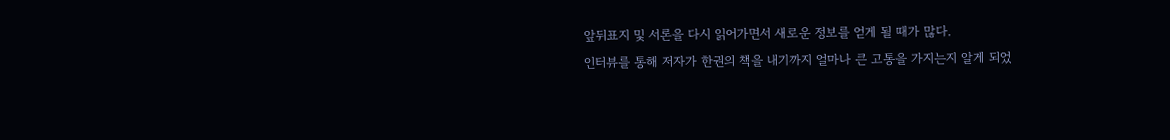앞뒤표지 및 서론을 다시 읽어가면서 새로운 정보를 얻게 될 때가 많다.
인터뷰를 통해 저자가 한권의 책을 내기까지 얼마나 큰 고통을 가지는지 알게 되었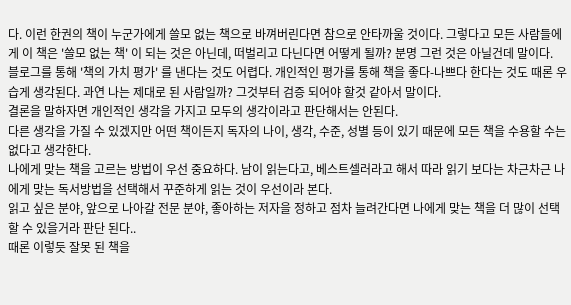다. 이런 한권의 책이 누군가에게 쓸모 없는 책으로 바껴버린다면 참으로 안타까울 것이다. 그렇다고 모든 사람들에게 이 책은 '쓸모 없는 책' 이 되는 것은 아닌데, 떠벌리고 다닌다면 어떻게 될까? 분명 그런 것은 아닐건데 말이다.
블로그를 통해 '책의 가치 평가' 를 낸다는 것도 어렵다. 개인적인 평가를 통해 책을 좋다-나쁘다 한다는 것도 때론 우습게 생각된다. 과연 나는 제대로 된 사람일까? 그것부터 검증 되어야 할것 같아서 말이다.
결론을 말하자면 개인적인 생각을 가지고 모두의 생각이라고 판단해서는 안된다.
다른 생각을 가질 수 있겠지만 어떤 책이든지 독자의 나이, 생각, 수준, 성별 등이 있기 때문에 모든 책을 수용할 수는 없다고 생각한다.
나에게 맞는 책을 고르는 방법이 우선 중요하다. 남이 읽는다고, 베스트셀러라고 해서 따라 읽기 보다는 차근차근 나에게 맞는 독서방법을 선택해서 꾸준하게 읽는 것이 우선이라 본다.
읽고 싶은 분야, 앞으로 나아갈 전문 분야, 좋아하는 저자을 정하고 점차 늘려간다면 나에게 맞는 책을 더 많이 선택 할 수 있을거라 판단 된다..
때론 이렇듯 잘못 된 책을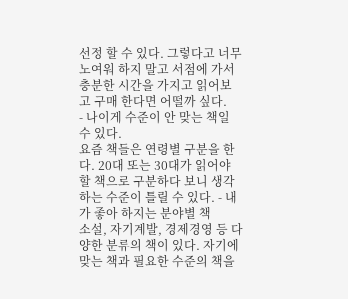선정 할 수 있다. 그렇다고 너무 노여워 하지 말고 서점에 가서 충분한 시간을 가지고 읽어보고 구매 한다면 어떨까 싶다.
- 나이게 수준이 안 맞는 책일 수 있다.
요즘 책들은 연령별 구분을 한다. 20대 또는 30대가 읽어야 할 책으로 구분하다 보니 생각하는 수준이 틀릴 수 있다. - 내가 좋아 하지는 분야별 책
소설, 자기계발, 경제경영 등 다양한 분류의 책이 있다. 자기에 맞는 책과 필요한 수준의 책을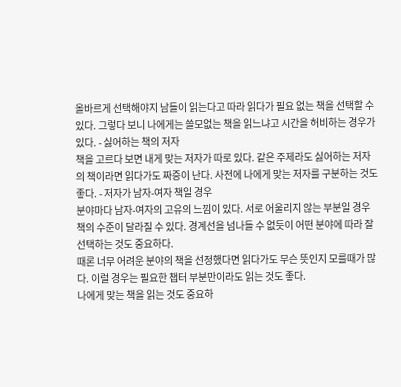올바르게 선택해야지 남들이 읽는다고 따라 읽다가 필요 없는 책을 선택할 수 있다. 그렇다 보니 나에게는 쓸모없는 책을 읽느냐고 시간을 허비하는 경우가 있다. - 싫어하는 책의 저자
책을 고르다 보면 내게 맞는 저자가 따로 있다. 같은 주제라도 싫어하는 저자의 책이라면 읽다가도 짜증이 난다. 사전에 나에게 맞는 저자를 구분하는 것도 좋다. - 저자가 남자-여자 책일 경우
분야마다 남자-여자의 고유의 느낌이 있다. 서로 어울리지 않는 부분일 경우 책의 수준이 달라질 수 있다. 경계선을 넘나들 수 없듯이 어떤 분야에 따라 잘 선택하는 것도 중요하다.
때론 너무 어려운 분야의 책을 선정했다면 읽다가도 무슨 뜻인지 모를때가 많다. 이럴 경우는 필요한 챕터 부분만이라도 읽는 것도 좋다.
나에게 맞는 책을 읽는 것도 중요하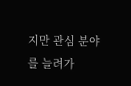지만 관심 분야를 늘려가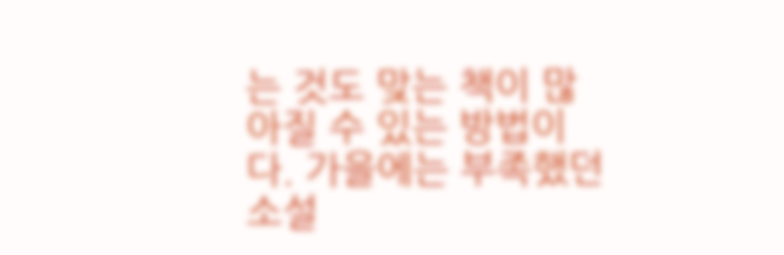는 것도 맞는 책이 많아질 수 있는 방법이다. 가을에는 부족했던 소설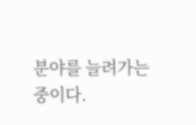분야를 늘려가는 중이다.